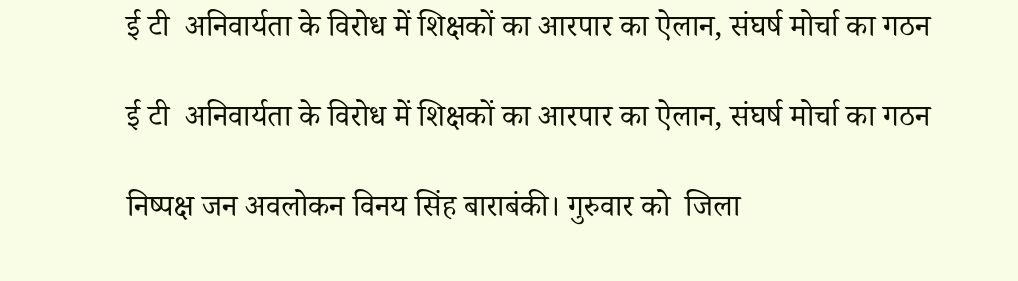ई टी  अनिवार्यता के विरोध में शिक्षकों का आरपार का ऐलान, संघर्ष मोर्चा का गठन

ई टी  अनिवार्यता के विरोध में शिक्षकों का आरपार का ऐलान, संघर्ष मोर्चा का गठन

निष्पक्ष जन अवलोकन विनय सिंह बाराबंकी। गुरुवार को  जिला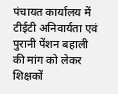पंचायत कार्यालय में टीईटी अनिवार्यता एवं पुरानी पेंशन बहाली की मांग को लेकर शिक्षकों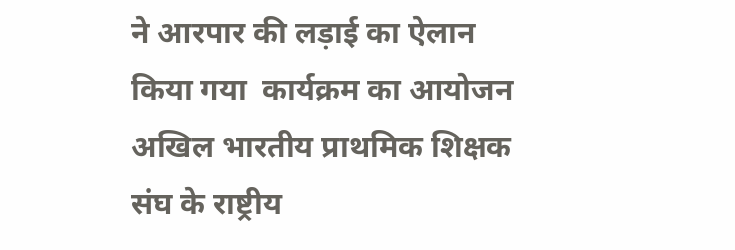ने आरपार की लड़ाई का ऐलान किया गया  कार्यक्रम का आयोजन अखिल भारतीय प्राथमिक शिक्षक संघ के राष्ट्रीय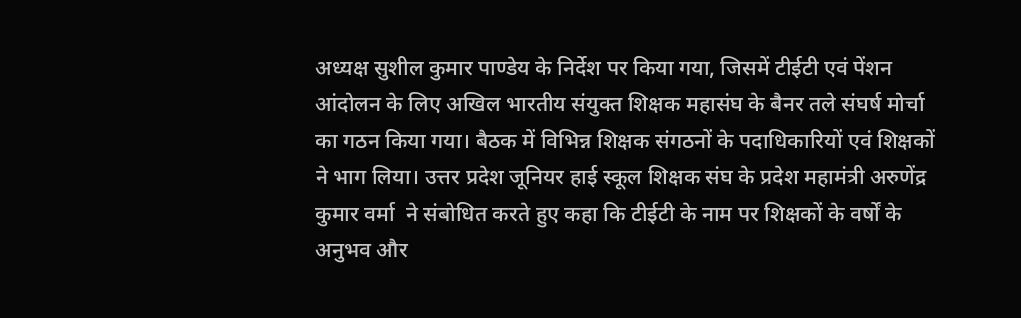अध्यक्ष सुशील कुमार पाण्डेय के निर्देश पर किया गया, जिसमें टीईटी एवं पेंशन आंदोलन के लिए अखिल भारतीय संयुक्त शिक्षक महासंघ के बैनर तले संघर्ष मोर्चा का गठन किया गया। बैठक में विभिन्न शिक्षक संगठनों के पदाधिकारियों एवं शिक्षकों ने भाग लिया। उत्तर प्रदेश जूनियर हाई स्कूल शिक्षक संघ के प्रदेश महामंत्री अरुणेंद्र कुमार वर्मा  ने संबोधित करते हुए कहा कि टीईटी के नाम पर शिक्षकों के वर्षों के अनुभव और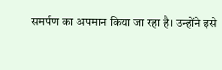समर्पण का अपमान किया जा रहा है। उन्होंने इसे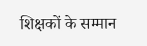शिक्षकों के सम्मान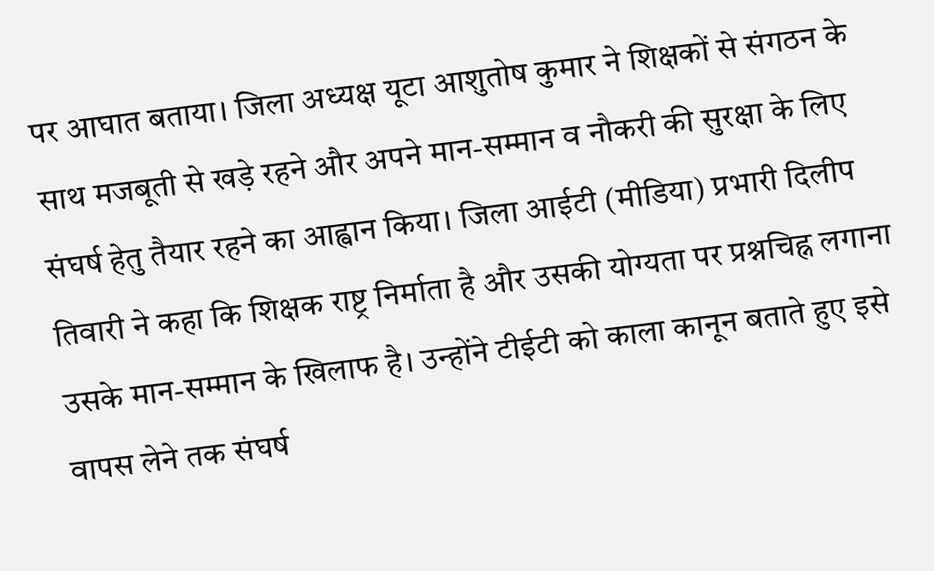पर आघात बताया। जिला अध्यक्ष यूटा आशुतोष कुमार ने शिक्षकों से संगठन के साथ मजबूती से खड़े रहने और अपने मान-सम्मान व नौकरी की सुरक्षा के लिए संघर्ष हेतु तैयार रहने का आह्वान किया। जिला आईटी (मीडिया) प्रभारी दिलीप तिवारी ने कहा कि शिक्षक राष्ट्र निर्माता है और उसकी योग्यता पर प्रश्नचिह्न लगाना उसके मान-सम्मान के खिलाफ है। उन्होंने टीईटी को काला कानून बताते हुए इसे वापस लेने तक संघर्ष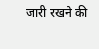जारी रखने की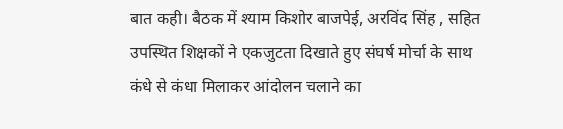बात कही। बैठक में श्याम किशोर बाजपेई, अरविंद सिंह , सहित उपस्थित शिक्षकों ने एकजुटता दिखाते हुए संघर्ष मोर्चा के साथ कंधे से कंधा मिलाकर आंदोलन चलाने का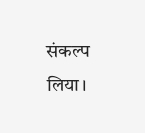संकल्प लिया।